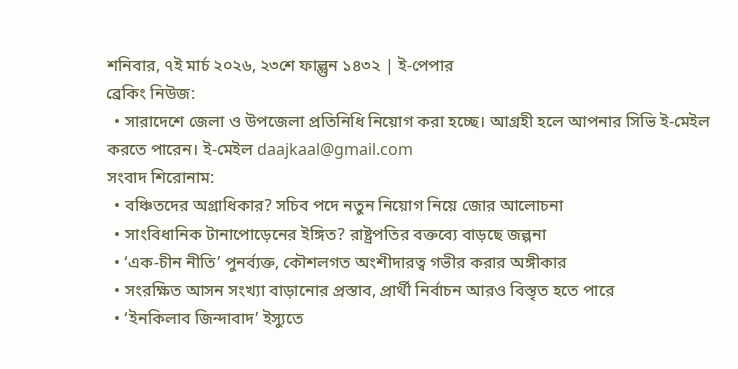শনিবার, ৭ই মার্চ ২০২৬, ২৩শে ফাল্গুন ১৪৩২ | ই-পেপার
ব্রেকিং নিউজ:
  • সারাদেশে জেলা ও উপজেলা প্রতিনিধি নিয়োগ করা হচ্ছে। আগ্রহী হলে আপনার সিভি ই-মেইল করতে পারেন। ই-মেইল daajkaal@gmail.com
সংবাদ শিরোনাম:
  • বঞ্চিতদের অগ্রাধিকার? সচিব পদে নতুন নিয়োগ নিয়ে জোর আলোচনা
  • সাংবিধানিক টানাপোড়েনের ইঙ্গিত? রাষ্ট্রপতির বক্তব্যে বাড়ছে জল্পনা
  • ‘এক-চীন নীতি’ পুনর্ব্যক্ত, কৌশলগত অংশীদারত্ব গভীর করার অঙ্গীকার
  • সংরক্ষিত আসন সংখ্যা বাড়ানোর প্রস্তাব, প্রার্থী নির্বাচন আরও বিস্তৃত হতে পারে
  • ‘ইনকিলাব জিন্দাবাদ’ ইস্যুতে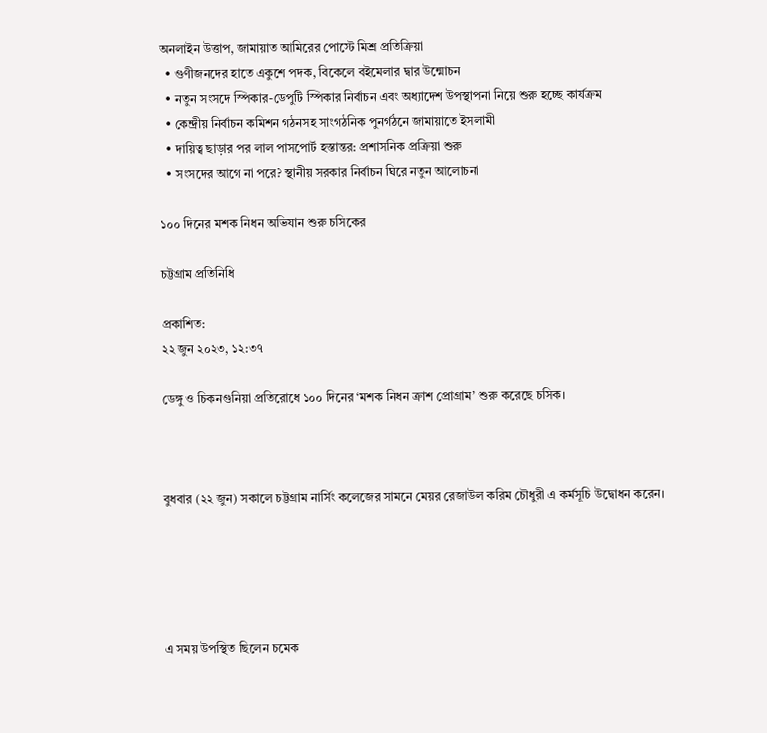অনলাইন উত্তাপ, জামায়াত আমিরের পোস্টে মিশ্র প্রতিক্রিয়া
  • গুণীজনদের হাতে একুশে পদক, বিকেলে বইমেলার দ্বার উন্মোচন
  • নতুন সংসদে স্পিকার-ডেপুটি স্পিকার নির্বাচন এবং অধ্যাদেশ উপস্থাপনা নিয়ে শুরু হচ্ছে কার্যক্রম
  • কেন্দ্রীয় নির্বাচন কমিশন গঠনসহ সাংগঠনিক পুনর্গঠনে জামায়াতে ইসলামী
  • দায়িত্ব ছাড়ার পর লাল পাসপোর্ট হস্তান্তর: প্রশাসনিক প্রক্রিয়া শুরু
  • সংসদের আগে না পরে? স্থানীয় সরকার নির্বাচন ঘিরে নতুন আলোচনা

১০০ দিনের মশক নিধন অভিযান শুরু চসিকের

চট্টগ্রাম প্রতিনিধি

প্রকাশিত:
২২ জুন ২০২৩, ১২:৩৭

ডেঙ্গু ও চিকনগুনিয়া প্রতিরোধে ১০০ দিনের ‘মশক নিধন ক্রাশ প্রোগ্রাম’ শুরু করেছে চসিক।



বুধবার (২২ জুন) সকালে চট্টগ্রাম নার্সিং কলেজের সামনে মেয়র রেজাউল করিম চৌধুরী এ কর্মসূচি উদ্বোধন করেন।





এ সময় উপস্থিত ছিলেন চমেক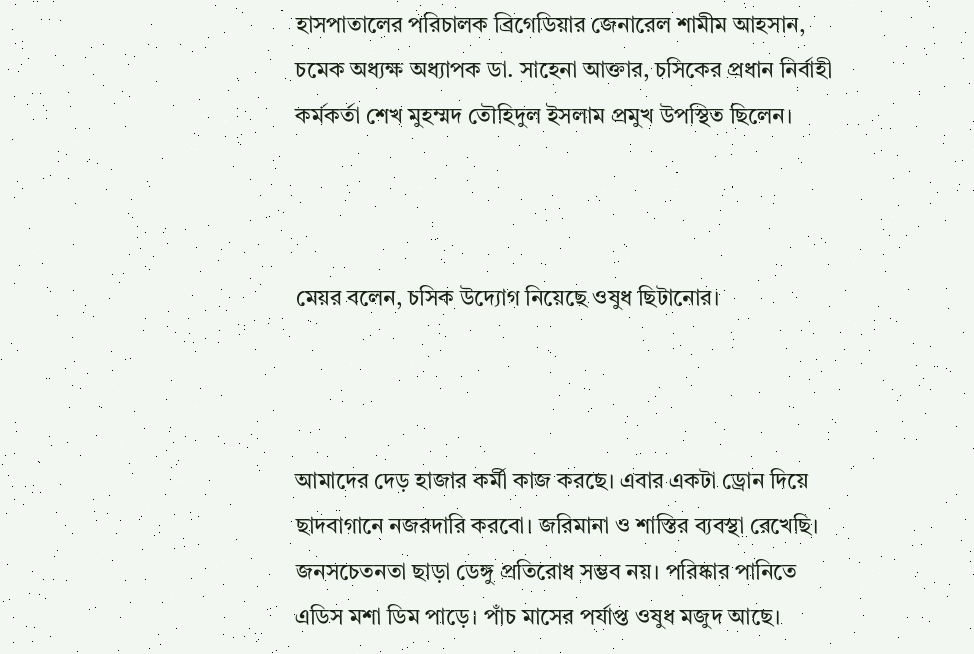হাসপাতালের পরিচালক ব্রিগেডিয়ার জেনারেল শামীম আহসান, চমেক অধ্যক্ষ অধ্যাপক ডা. সাহেনা আক্তার, চসিকের প্রধান নির্বাহী কর্মকর্তা শেখ মুহম্মদ তৌহিদুল ইসলাম প্রমুখ উপস্থিত ছিলেন।



মেয়র বলেন, চসিক উদ্যোগ নিয়েছে ওষুধ ছিটানোর।



আমাদের দেড় হাজার কর্মী কাজ করছে। এবার একটা ড্রোন দিয়ে ছাদবাগানে নজরদারি করবো। জরিমানা ও শাস্তির ব্যবস্থা রেখেছি। জনসচেতনতা ছাড়া ডেঙ্গু প্রতিরোধ সম্ভব নয়। পরিষ্কার পানিতে এডিস মশা ডিম পাড়ে। পাঁচ মাসের পর্যাপ্ত ওষুধ মজুদ আছে।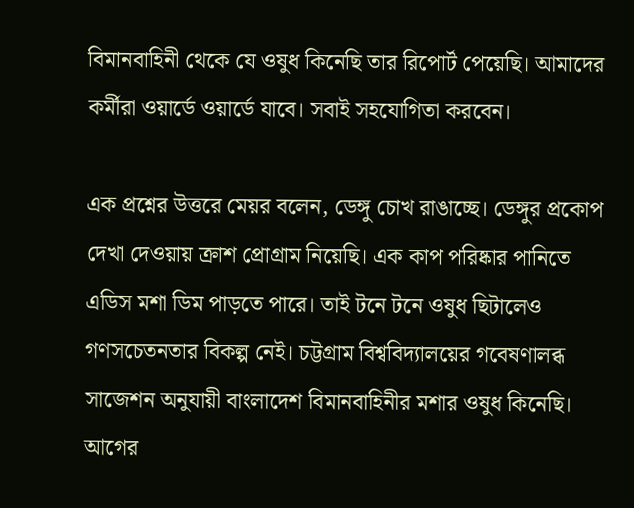বিমানবাহিনী থেকে যে ওষুধ কিনেছি তার রিপোর্ট পেয়েছি। আমাদের কর্মীরা ওয়ার্ডে ওয়ার্ডে যাবে। সবাই সহযোগিতা করবেন।

এক প্রশ্নের উত্তরে মেয়র বলেন, ডেঙ্গু চোখ রাঙাচ্ছে। ডেঙ্গুর প্রকোপ দেখা দেওয়ায় ক্রাশ প্রোগ্রাম নিয়েছি। এক কাপ পরিষ্কার পানিতে এডিস মশা ডিম পাড়তে পারে। তাই টনে টনে ওষুধ ছিটালেও গণসচেতনতার বিকল্প নেই। চট্টগ্রাম বিশ্ববিদ্যালয়ের গবেষণালব্ধ সাজেশন অনুযায়ী বাংলাদেশ বিমানবাহিনীর মশার ওষুধ কিনেছি। আগের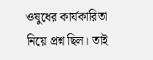ওষুধের কার্যকারিতা নিয়ে প্রশ্ন ছিল। তাই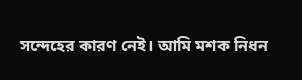সন্দেহের কারণ নেই। আমি মশক নিধন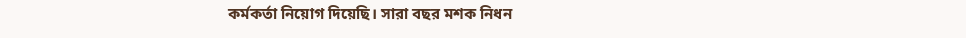কর্মকর্তা নিয়োগ দিয়েছি। সারা বছর মশক নিধন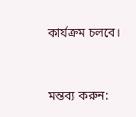কার্যক্রম চলবে।


মন্তব্য করুন: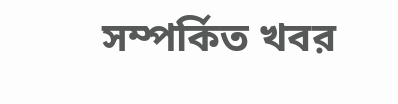সম্পর্কিত খবর